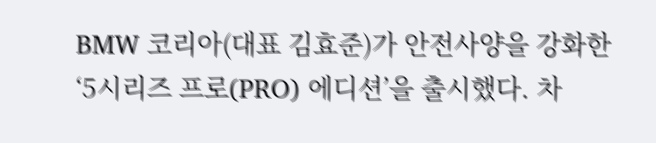BMW 코리아(대표 김효준)가 안전사양을 강화한 ‘5시리즈 프로(PRO) 에디션’을 출시했다. 차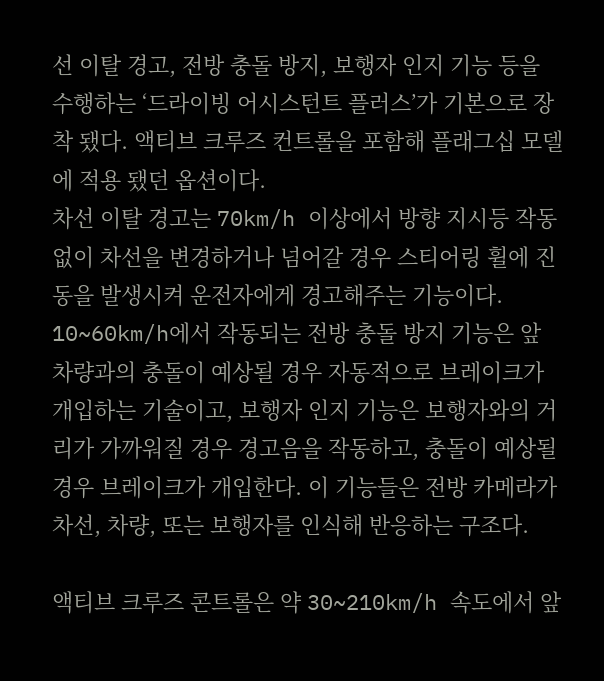선 이탈 경고, 전방 충돌 방지, 보행자 인지 기능 등을 수행하는 ‘드라이빙 어시스턴트 플러스’가 기본으로 장착 됐다. 액티브 크루즈 컨트롤을 포함해 플래그십 모델에 적용 됐던 옵션이다.
차선 이탈 경고는 70km/h 이상에서 방향 지시등 작동 없이 차선을 변경하거나 넘어갈 경우 스티어링 휠에 진동을 발생시켜 운전자에게 경고해주는 기능이다.
10~60km/h에서 작동되는 전방 충돌 방지 기능은 앞 차량과의 충돌이 예상될 경우 자동적으로 브레이크가 개입하는 기술이고, 보행자 인지 기능은 보행자와의 거리가 가까워질 경우 경고음을 작동하고, 충돌이 예상될 경우 브레이크가 개입한다. 이 기능들은 전방 카메라가 차선, 차량, 또는 보행자를 인식해 반응하는 구조다.

액티브 크루즈 콘트롤은 약 30~210km/h 속도에서 앞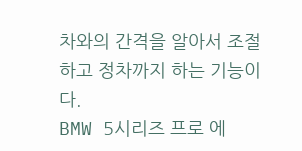차와의 간격을 알아서 조절하고 정차까지 하는 기능이다.
BMW 5시리즈 프로 에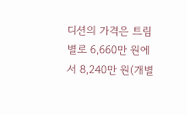디션의 가격은 트림별로 6,660만 원에서 8,240만 원(개별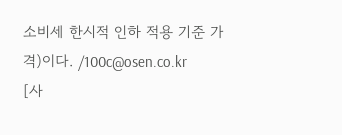소비세 한시적 인하 적용 기준 가격)이다. /100c@osen.co.kr
[사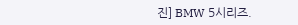진] BMW 5시리즈.